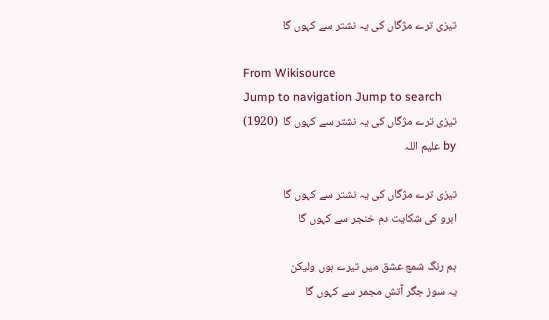تیزی ترے مژگاں کی یہ نشتر سے کہوں گا

From Wikisource
Jump to navigation Jump to search
تیزی ترے مژگاں کی یہ نشتر سے کہوں گا  (1920)
by علیم اللہ

تیزی ترے مژگاں کی یہ نشتر سے کہوں گا
ابرو کی شکایت دم خنجر سے کہوں گا

ہم رنگ شمع عشق میں تیرے ہوں ولیکن
یہ سوز جگر آتش مجمر سے کہوں گا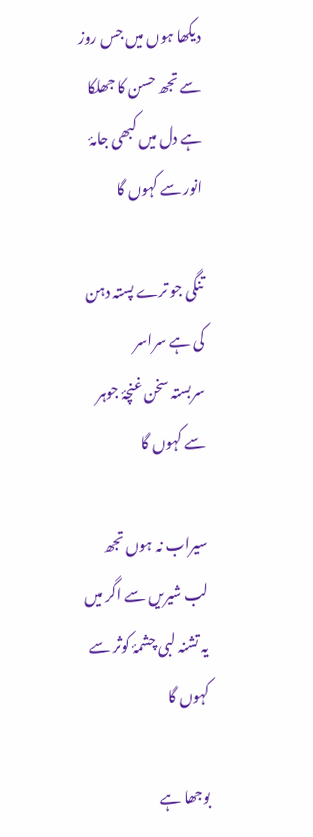دیکھا ہوں میں جس روز سے تجھ حسن کا جھلکا
ہے دل میں کبھی جامۂ انور سے کہوں گا

تنگی جو ترے پستہ دہن کی ہے سراسر
سربستہ سخن غنچۂ جوہر سے کہوں گا

سیراب نہ ہوں تجھ لب شیریں سے اگر میں
یہ تشنہ لبی چشمۂ کوثر سے کہوں گا

بوجھا ہے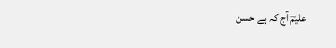علیمؔ آج کہ ہے حسن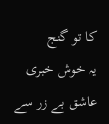کا تو گنج
یہ خوش خبری عاشق بے زر سے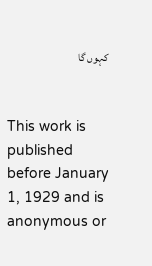کہوں گا


This work is published before January 1, 1929 and is anonymous or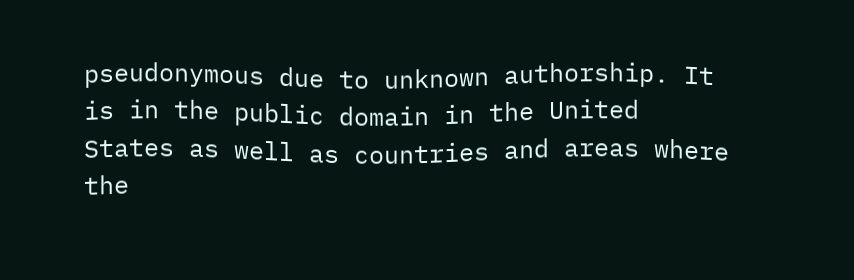pseudonymous due to unknown authorship. It is in the public domain in the United States as well as countries and areas where the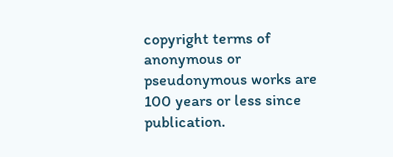copyright terms of anonymous or pseudonymous works are 100 years or less since publication.